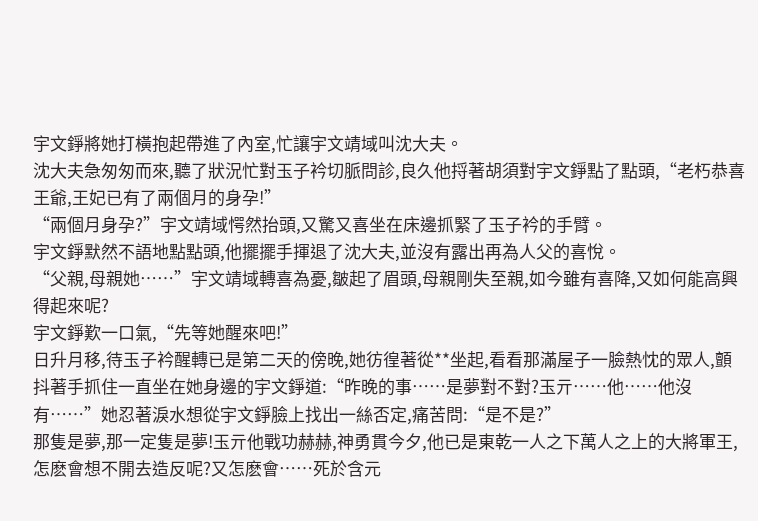宇文錚將她打橫抱起帶進了內室,忙讓宇文靖域叫沈大夫。
沈大夫急匆匆而來,聽了狀況忙對玉子衿切脈問診,良久他捋著胡須對宇文錚點了點頭,“老朽恭喜王爺,王妃已有了兩個月的身孕!”
“兩個月身孕?”宇文靖域愕然抬頭,又驚又喜坐在床邊抓緊了玉子衿的手臂。
宇文錚默然不語地點點頭,他擺擺手揮退了沈大夫,並沒有露出再為人父的喜悅。
“父親,母親她……”宇文靖域轉喜為憂,皺起了眉頭,母親剛失至親,如今雖有喜降,又如何能高興得起來呢?
宇文錚歎一口氣,“先等她醒來吧!”
日升月移,待玉子衿醒轉已是第二天的傍晚,她彷徨著從**坐起,看看那滿屋子一臉熱忱的眾人,顫抖著手抓住一直坐在她身邊的宇文錚道:“昨晚的事……是夢對不對?玉亓……他……他沒有……”她忍著淚水想從宇文錚臉上找出一絲否定,痛苦問:“是不是?”
那隻是夢,那一定隻是夢!玉亓他戰功赫赫,神勇貫今夕,他已是東乾一人之下萬人之上的大將軍王,怎麽會想不開去造反呢?又怎麽會……死於含元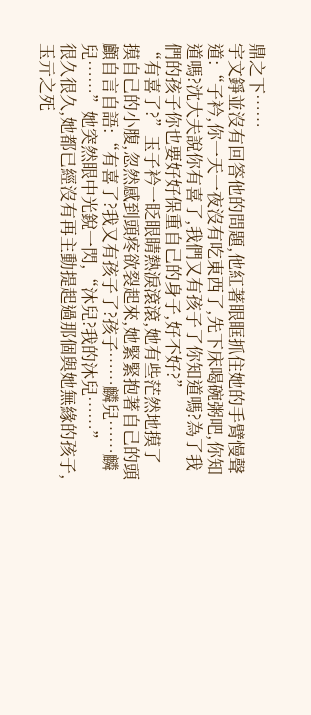鼎之下……
宇文錚並沒有回答他的問題,他紅著眼眶抓住她的手臂慢聲道:“子衿,你一天一夜沒有吃東西了,先下床喝碗粥吧,你知道嗎?沈大夫說你有喜了,我們又有孩子了你知道嗎?為了我們的孩子你也要好好保重自己的身子,好不好?”
“有喜了?”玉子衿一眨眼睛熱淚滾滾,她有些茫然地摸了摸自己的小腹,忽然感到頭疼欲裂起來,她緊緊抱著自己的頭顱自言自語:“有喜了?我又有孩子了?孩子……麟兒……麟兒……”她突然眼中光銳一閃,“沐兒?我的沐兒……”
很久很久,她都已經沒有再主動提起過那個與她無緣的孩子,玉亓之死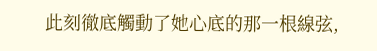此刻徹底觸動了她心底的那一根線弦,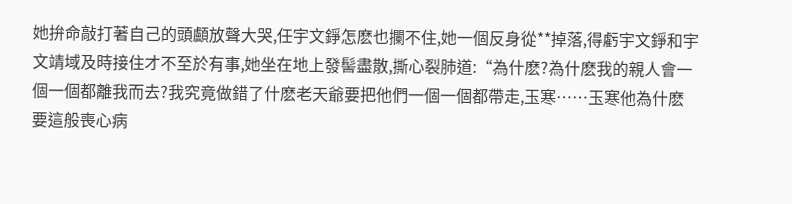她拚命敲打著自己的頭顱放聲大哭,任宇文錚怎麽也攔不住,她一個反身從**掉落,得虧宇文錚和宇文靖域及時接住才不至於有事,她坐在地上發髻盡散,撕心裂肺道:“為什麽?為什麽我的親人會一個一個都離我而去?我究竟做錯了什麽老天爺要把他們一個一個都帶走,玉寒……玉寒他為什麽要這般喪心病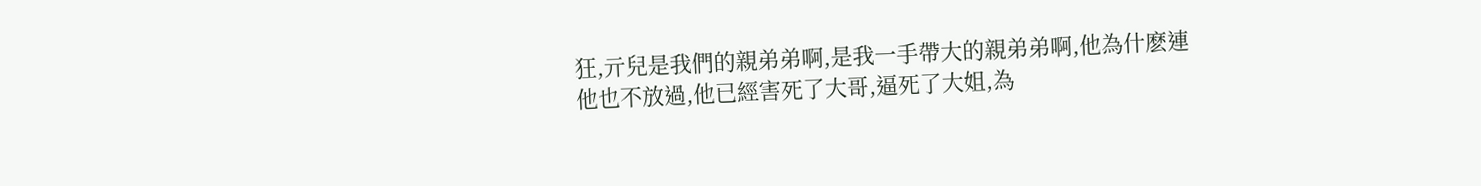狂,亓兒是我們的親弟弟啊,是我一手帶大的親弟弟啊,他為什麽連他也不放過,他已經害死了大哥,逼死了大姐,為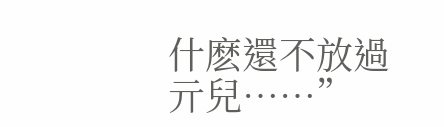什麽還不放過亓兒……”